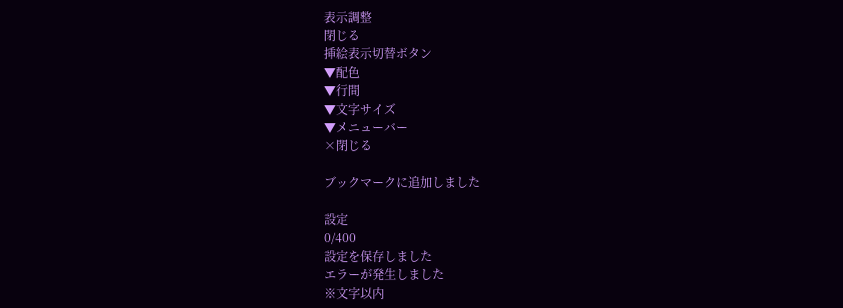表示調整
閉じる
挿絵表示切替ボタン
▼配色
▼行間
▼文字サイズ
▼メニューバー
×閉じる

ブックマークに追加しました

設定
0/400
設定を保存しました
エラーが発生しました
※文字以内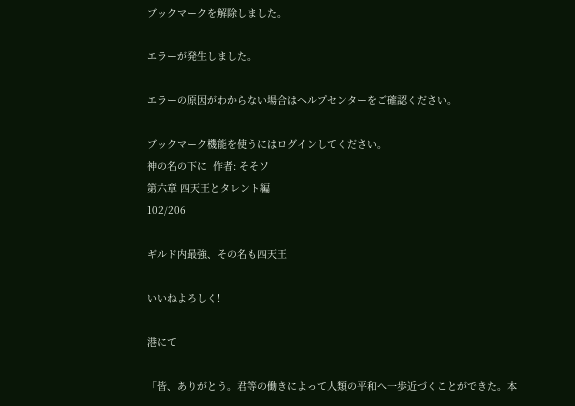ブックマークを解除しました。

エラーが発生しました。

エラーの原因がわからない場合はヘルプセンターをご確認ください。

ブックマーク機能を使うにはログインしてください。
神の名の下に  作者: そそソ
第六章 四天王とタレント編
102/206

ギルド内最強、その名も四天王

いいねよろしく!

港にて

「皆、ありがとう。君等の働きによって人類の平和へ一歩近づくことができた。本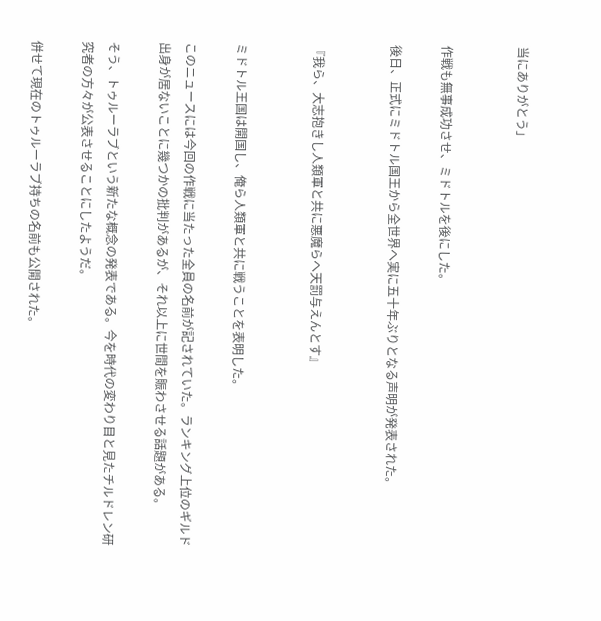当にありがとう」


作戦も無事成功させ、ミドトルを後にした。

後日、正式にミドトル国王から全世界へ実に五十年ぶりとなる声明が発表された。


『我ら、大志抱きし人類軍と共に悪魔らへ天罰与えんとす』


ミドトル王国は開国し、俺ら人類軍と共に戦うことを表明した。

このニュースには今回の作戦に当たった全員の名前が記されていた。ランキング上位のギルド出身が居ないことに幾つかの批判があるが、それ以上に世間を賑わさせる話題がある。

そう、トゥルーラブという新たな概念の発表である。今を時代の変わり目と見たチルドレン研究者の方々が公表させることにしたようだ。

併せて現在のトゥルーラブ持ちの名前も公開された。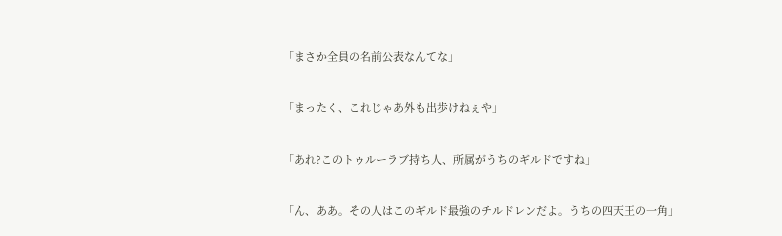「まさか全員の名前公表なんてな」


「まったく、これじゃあ外も出歩けねぇや」


「あれ?このトゥルーラブ持ち人、所属がうちのギルドですね」


「ん、ああ。その人はこのギルド最強のチルドレンだよ。うちの四天王の一角」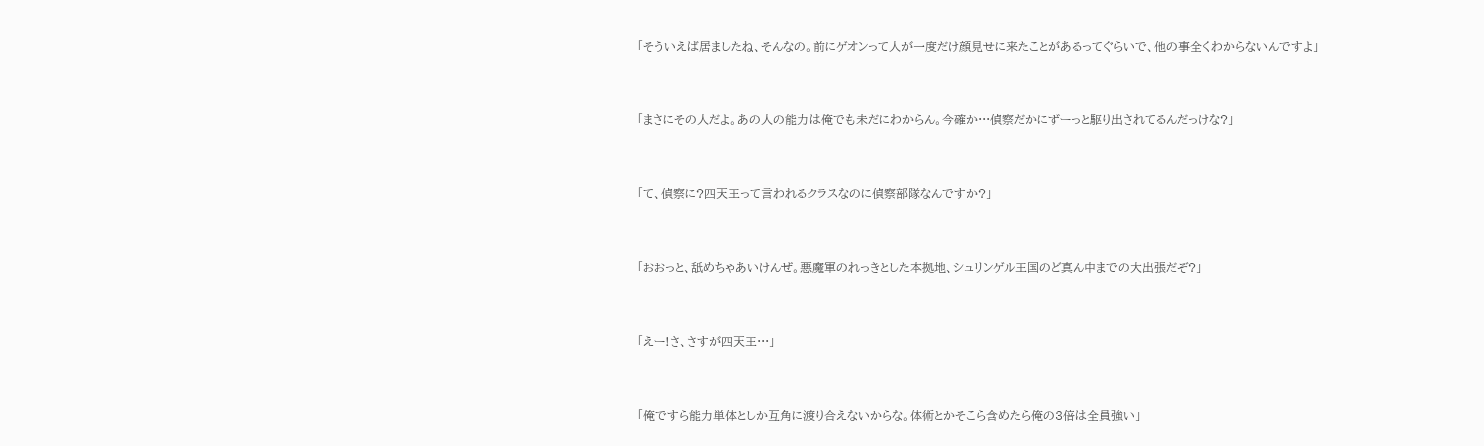「そういえば居ましたね、そんなの。前にゲオンって人が一度だけ顔見せに来たことがあるってぐらいで、他の事全くわからないんですよ」


「まさにその人だよ。あの人の能力は俺でも未だにわからん。今確か···偵察だかにずーっと駆り出されてるんだっけな?」


「て、偵察に?四天王って言われるクラスなのに偵察部隊なんですか?」


「おおっと、舐めちゃあいけんぜ。悪魔軍のれっきとした本拠地、シュリンゲル王国のど真ん中までの大出張だぞ?」


「えー!さ、さすが四天王···」


「俺ですら能力単体としか互角に渡り合えないからな。体術とかそこら含めたら俺の3倍は全員強い」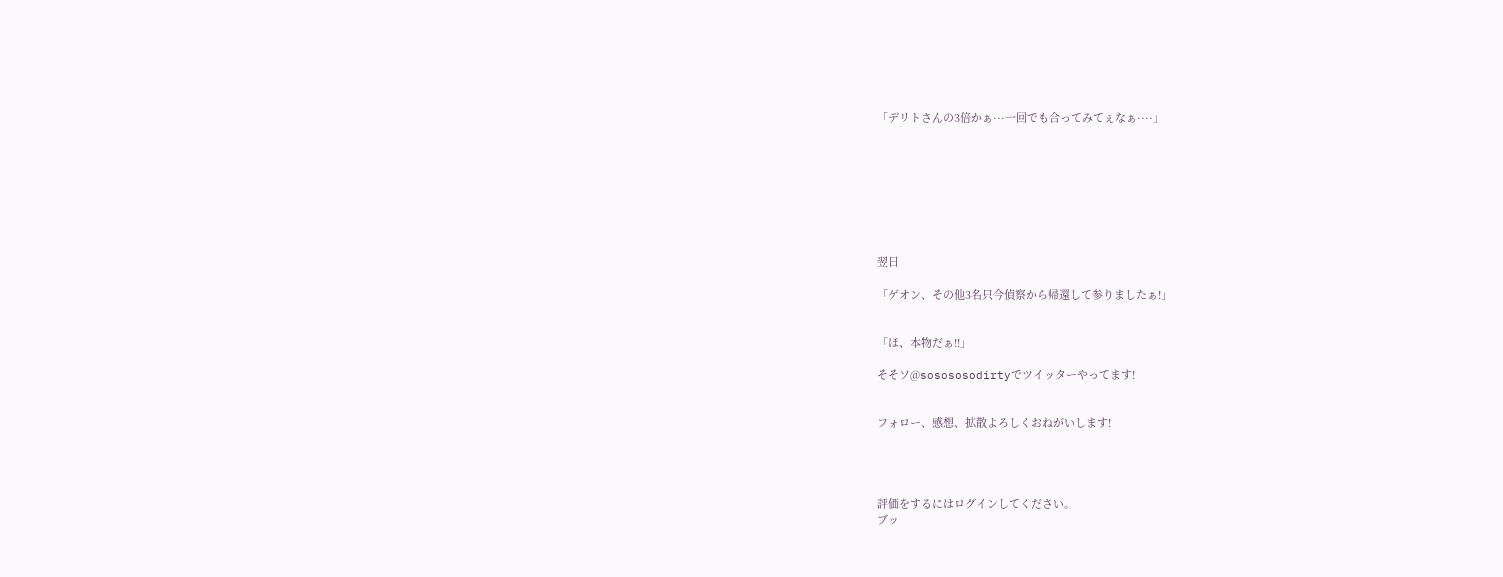「デリトさんの3倍かぁ···一回でも合ってみてぇなぁ····」








翌日

「ゲオン、その他3名只今偵察から帰還して参りましたぁ!」


「ほ、本物だぁ!!」

そそソ@sosososodirtyでツイッターやってます!


フォロー、感想、拡散よろしくおねがいします!




評価をするにはログインしてください。
ブッ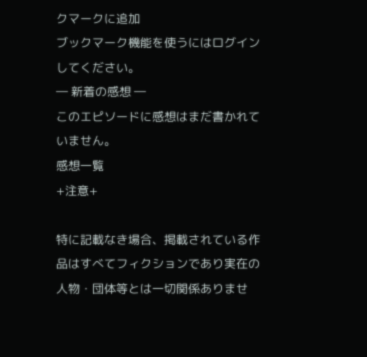クマークに追加
ブックマーク機能を使うにはログインしてください。
― 新着の感想 ―
このエピソードに感想はまだ書かれていません。
感想一覧
+注意+

特に記載なき場合、掲載されている作品はすべてフィクションであり実在の人物・団体等とは一切関係ありませ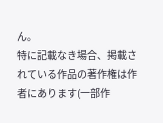ん。
特に記載なき場合、掲載されている作品の著作権は作者にあります(一部作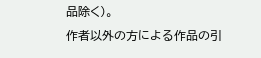品除く)。
作者以外の方による作品の引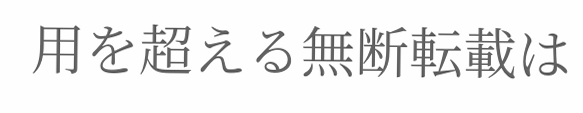用を超える無断転載は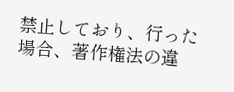禁止しており、行った場合、著作権法の違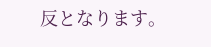反となります。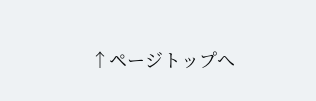↑ページトップへ